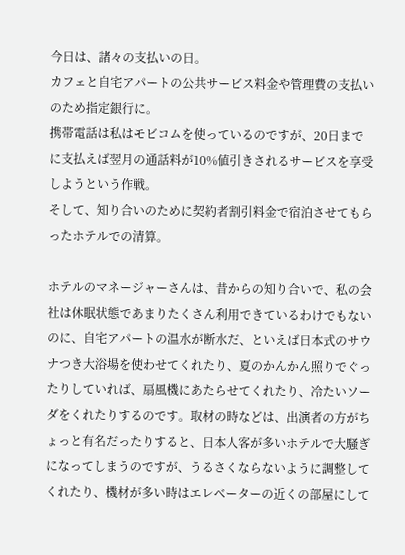今日は、諸々の支払いの日。
カフェと自宅アパートの公共サービス料金や管理費の支払いのため指定銀行に。
携帯電話は私はモビコムを使っているのですが、20日までに支払えば翌月の通話料が10%値引きされるサービスを享受しようという作戦。
そして、知り合いのために契約者割引料金で宿泊させてもらったホテルでの清算。

ホテルのマネージャーさんは、昔からの知り合いで、私の会社は休眠状態であまりたくさん利用できているわけでもないのに、自宅アパートの温水が断水だ、といえば日本式のサウナつき大浴場を使わせてくれたり、夏のかんかん照りでぐったりしていれば、扇風機にあたらせてくれたり、冷たいソーダをくれたりするのです。取材の時などは、出演者の方がちょっと有名だったりすると、日本人客が多いホテルで大騒ぎになってしまうのですが、うるさくならないように調整してくれたり、機材が多い時はエレベーターの近くの部屋にして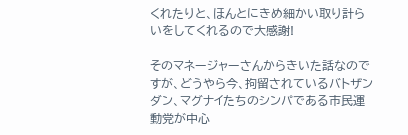くれたりと、ほんとにきめ細かい取り計らいをしてくれるので大感謝!

そのマネージャーさんからきいた話なのですが、どうやら今、拘留されているバトザンダン、マグナイたちのシンパである市民運動党が中心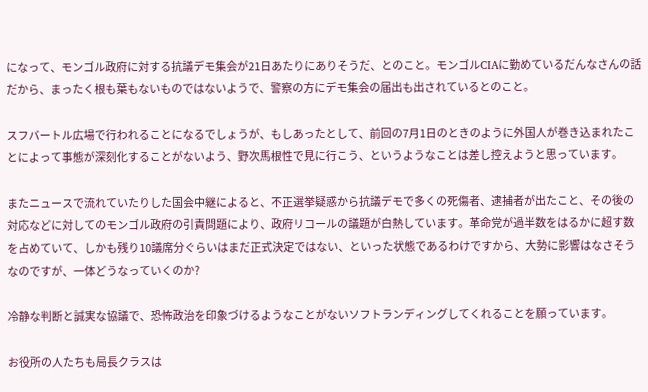になって、モンゴル政府に対する抗議デモ集会が21日あたりにありそうだ、とのこと。モンゴルCIAに勤めているだんなさんの話だから、まったく根も葉もないものではないようで、警察の方にデモ集会の届出も出されているとのこと。

スフバートル広場で行われることになるでしょうが、もしあったとして、前回の7月1日のときのように外国人が巻き込まれたことによって事態が深刻化することがないよう、野次馬根性で見に行こう、というようなことは差し控えようと思っています。

またニュースで流れていたりした国会中継によると、不正選挙疑惑から抗議デモで多くの死傷者、逮捕者が出たこと、その後の対応などに対してのモンゴル政府の引責問題により、政府リコールの議題が白熱しています。革命党が過半数をはるかに超す数を占めていて、しかも残り10議席分ぐらいはまだ正式決定ではない、といった状態であるわけですから、大勢に影響はなさそうなのですが、一体どうなっていくのか?

冷静な判断と誠実な協議で、恐怖政治を印象づけるようなことがないソフトランディングしてくれることを願っています。

お役所の人たちも局長クラスは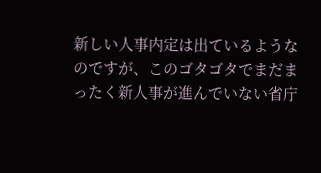新しい人事内定は出ているようなのですが、このゴタゴタでまだまったく新人事が進んでいない省庁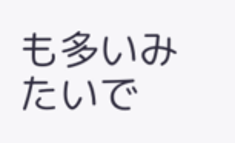も多いみたいで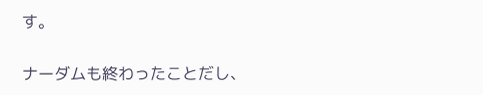す。

ナーダムも終わったことだし、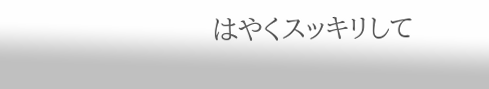はやくスッキリして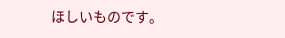ほしいものです。